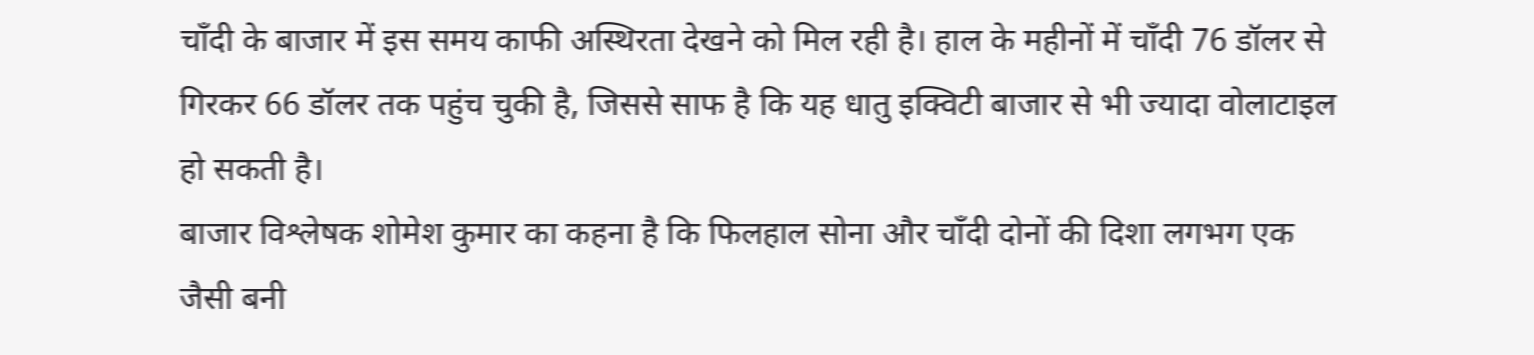चाँदी के बाजार में इस समय काफी अस्थिरता देखने को मिल रही है। हाल के महीनों में चाँदी 76 डॉलर से गिरकर 66 डॉलर तक पहुंच चुकी है, जिससे साफ है कि यह धातु इक्विटी बाजार से भी ज्यादा वोलाटाइल हो सकती है।
बाजार विश्लेषक शोमेश कुमार का कहना है कि फिलहाल सोना और चाँदी दोनों की दिशा लगभग एक जैसी बनी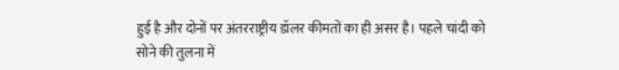हुई है और दोनों पर अंतरराष्ट्रीय डॉलर कीमतों का ही असर है। पहले चांदी को सोने की तुलना में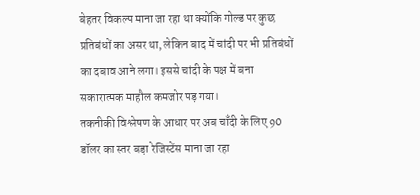बेहतर विकल्प माना जा रहा था क्योंकि गोल्ड पर कुछ प्रतिबंधों का असर था, लेकिन बाद में चांदी पर भी प्रतिबंधों का दबाव आने लगा। इससे चांदी के पक्ष में बना सकारात्मक माहौल कमजोर पड़ गया।
तकनीकी विश्लेषण के आधार पर अब चाँदी के लिए 90 डॉलर का स्तर बड़ा रेजिस्टेंस माना जा रहा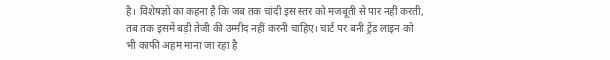है। विशेषज्ञों का कहना है कि जब तक चांदी इस स्तर को मजबूती से पार नहीं करती, तब तक इसमें बड़ी तेजी की उम्मीद नहीं करनी चाहिए। चार्ट पर बनी ट्रेंड लाइन को भी काफी अहम माना जा रहा है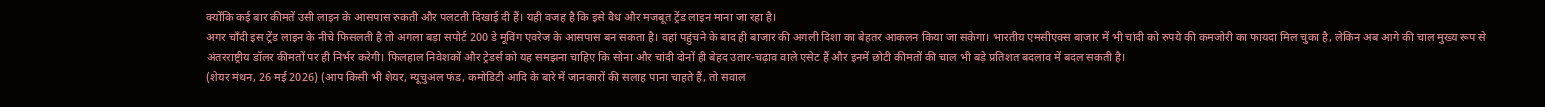क्योंकि कई बार कीमतें उसी लाइन के आसपास रुकती और पलटती दिखाई दी हैं। यही वजह है कि इसे वैध और मजबूत ट्रेंड लाइन माना जा रहा है।
अगर चाँदी इस ट्रेंड लाइन के नीचे फिसलती है तो अगला बड़ा सपोर्ट 200 डे मूविंग एवरेज के आसपास बन सकता है। वहां पहुंचने के बाद ही बाजार की अगली दिशा का बेहतर आकलन किया जा सकेगा। भारतीय एमसीएक्स बाजार में भी चांदी को रुपये की कमजोरी का फायदा मिल चुका है, लेकिन अब आगे की चाल मुख्य रूप से अंतरराष्ट्रीय डॉलर कीमतों पर ही निर्भर करेगी। फिलहाल निवेशकों और ट्रेडर्स को यह समझना चाहिए कि सोना और चांदी दोनों ही बेहद उतार-चढ़ाव वाले एसेट हैं और इनमें छोटी कीमतों की चाल भी बड़े प्रतिशत बदलाव में बदल सकती है।
(शेयर मंथन, 26 मई 2026) (आप किसी भी शेयर, म्यूचुअल फंड, कमोडिटी आदि के बारे में जानकारों की सलाह पाना चाहते हैं, तो सवाल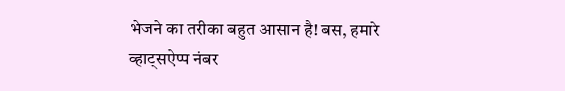भेजने का तरीका बहुत आसान है! बस, हमारे व्हाट्सऐप्प नंबर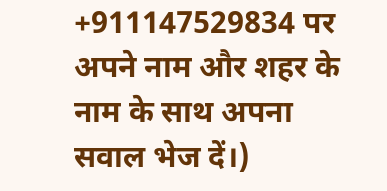+911147529834 पर अपने नाम और शहर के नाम के साथ अपना सवाल भेज दें।)